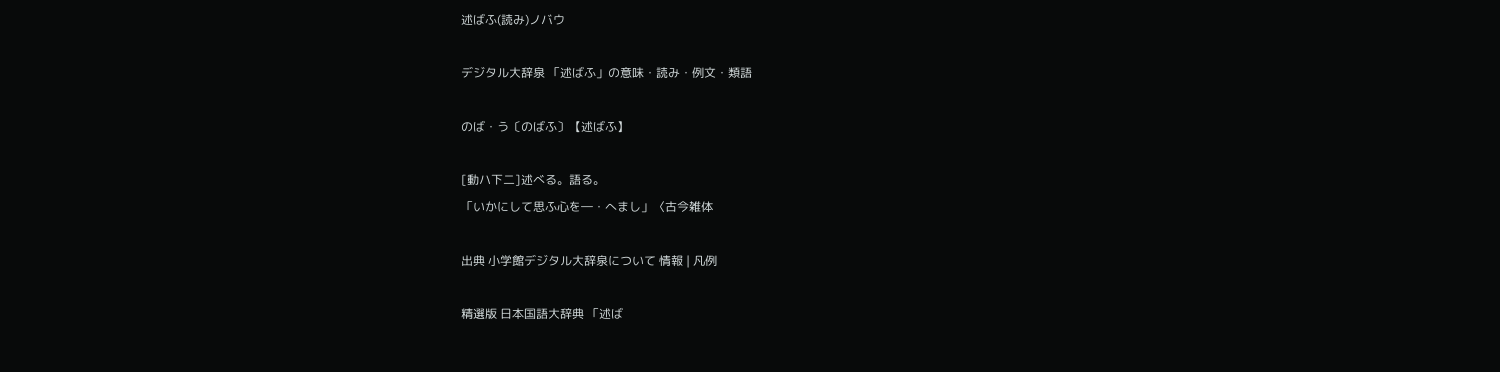述ばふ(読み)ノバウ

デジタル大辞泉 「述ばふ」の意味・読み・例文・類語

のば・う〔のばふ〕【述ばふ】

[動ハ下二]述べる。語る。
「いかにして思ふ心を―・へまし」〈古今雑体

出典 小学館デジタル大辞泉について 情報 | 凡例

精選版 日本国語大辞典 「述ば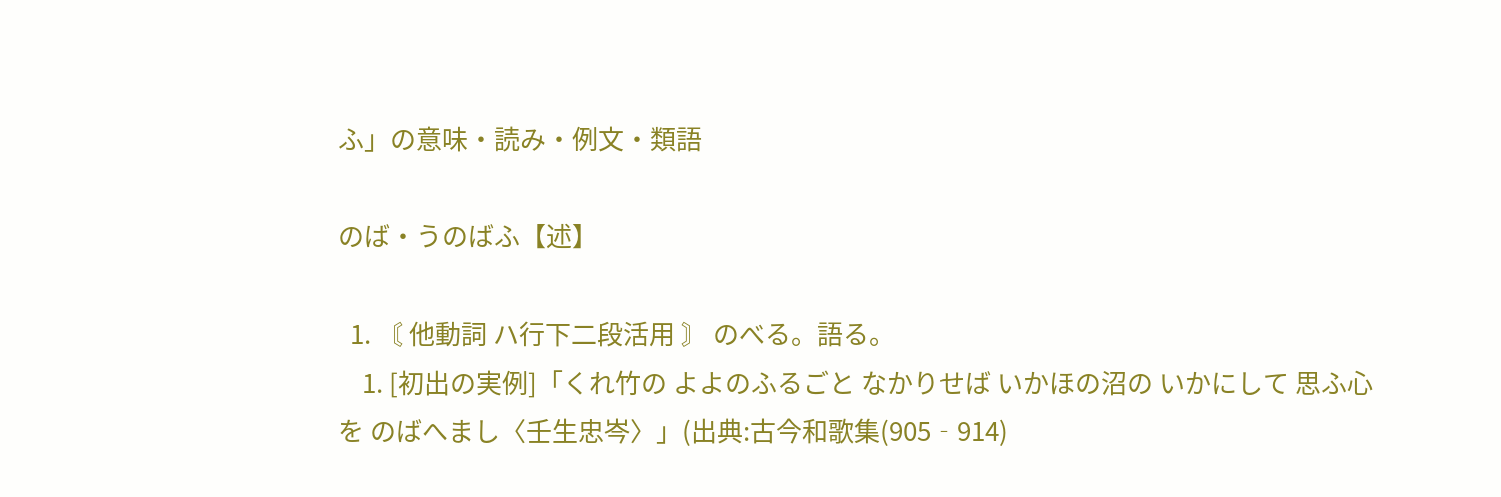ふ」の意味・読み・例文・類語

のば・うのばふ【述】

  1. 〘 他動詞 ハ行下二段活用 〙 のべる。語る。
    1. [初出の実例]「くれ竹の よよのふるごと なかりせば いかほの沼の いかにして 思ふ心を のばへまし〈壬生忠岑〉」(出典:古今和歌集(905‐914)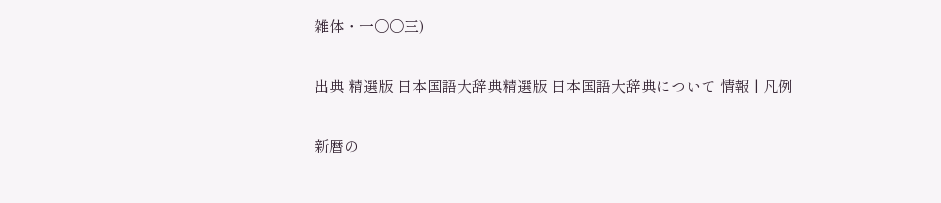雑体・一〇〇三)

出典 精選版 日本国語大辞典精選版 日本国語大辞典について 情報 | 凡例

新暦の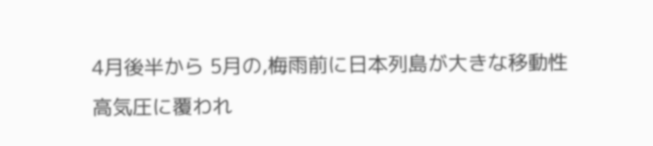4月後半から 5月の,梅雨前に日本列島が大きな移動性高気圧に覆われ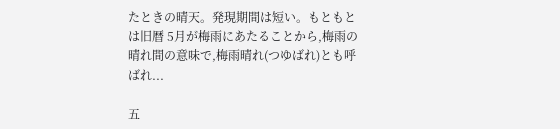たときの晴天。発現期間は短い。もともとは旧暦 5月が梅雨にあたることから,梅雨の晴れ間の意味で,梅雨晴れ(つゆばれ)とも呼ばれ...

五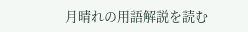月晴れの用語解説を読む